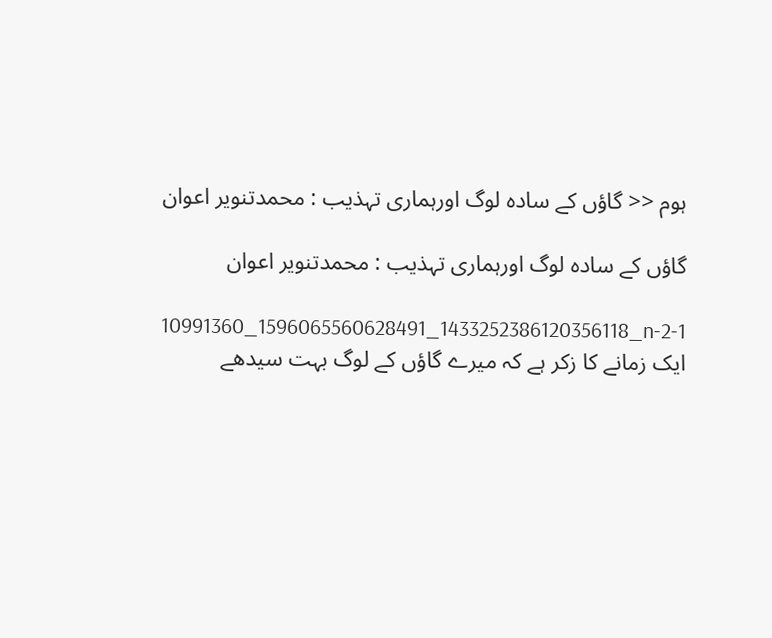ہوم << گاؤں کے سادہ لوگ اورہماری تہذیب : محمدتنویر اعوان

گاؤں کے سادہ لوگ اورہماری تہذیب : محمدتنویر اعوان

10991360_1596065560628491_1433252386120356118_n-2-1
ایک زمانے کا زکر ہے کہ میرے گاؤں کے لوگ بہت سیدھے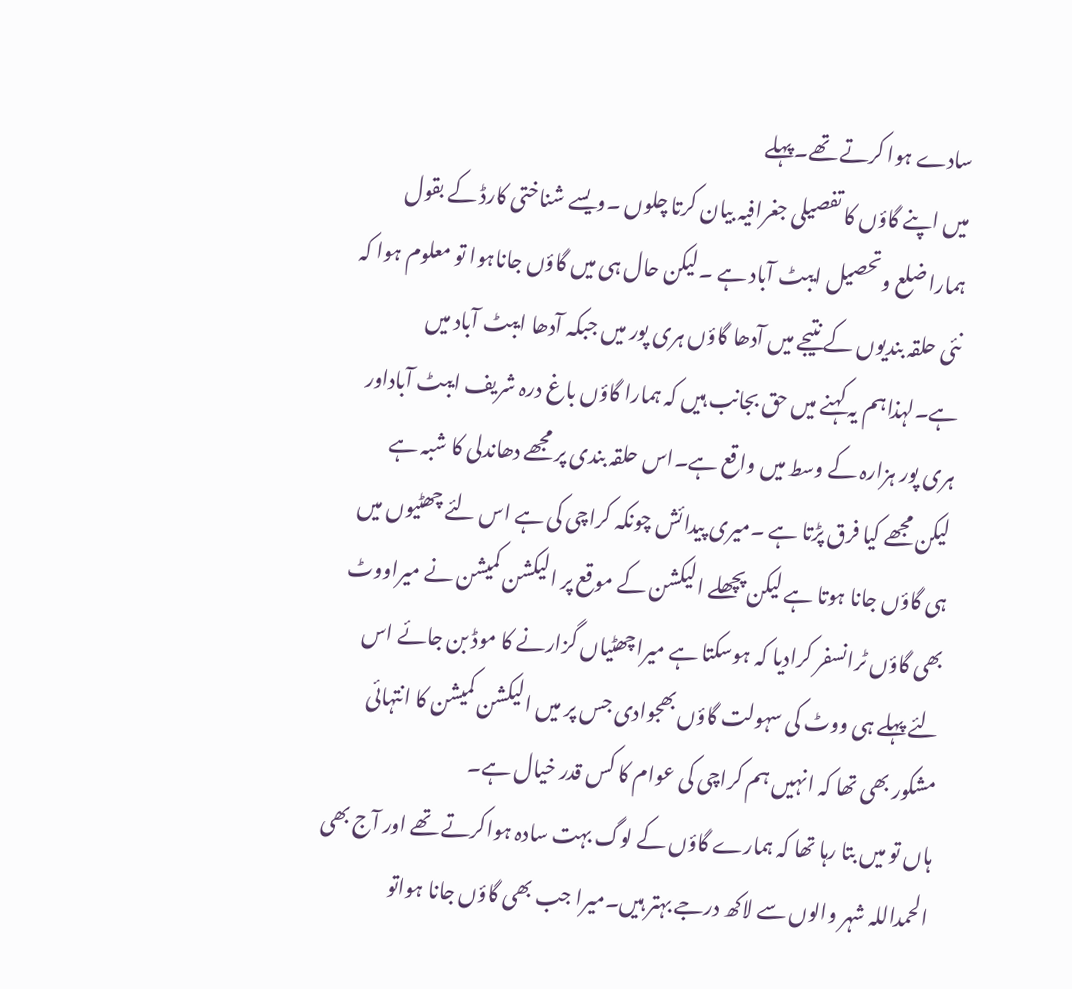سادے ہوا کرتے تھے۔پہلے
میں اپنے گاؤں کا تفصیلی جغرافیہ بیان کرتا چلوں ۔ویسے شناختی کارڈ کے بقول
ہمارا ضلع وتحصیل ایبٹ آباد ہے ۔لیکن حال ہی میں گاؤں جاناہوا تو معلوم ہوا کہ
نئی حلقہ بندیوں کے نتیجے میں آدھا گاؤں ہری پور میں جبکہ آدھا ایبٹ آباد میں
ہے۔لہذاہم یہ کہنے میں حق بجانب ہیں کہ ہمارا گاؤں باغ درہ شریف ایبٹ آباداور
ہری پور ہزارہ کے وسط میں واقع ہے۔اس حلقہ بندی پر مجھے دھاندلی کا شبہ ہے
لیکن مجھے کیا فرق پڑتا ہے ۔میری پیدائش چونکہ کراچی کی ہے اس لئے چھٹیوں میں
ہی گاؤں جانا ہوتا ہے لیکن پچھلے الیکشن کے موقع پر الیکشن کمیشن نے میراووٹ
بھی گاؤں ٹرانسفر کرادیا کہ ہوسکتا ہے میراچھٹیاں گزارنے کا موڈ بن جائے اس
لئے پہلے ہی ووٹ کی سہولت گاؤں بھجوادی جس پر میں الیکشن کمیشن کا انتہائی
مشکور بھی تھا کہ انہیں ہم کراچی کی عوام کا کس قدر خیال ہے۔
ہاں تو میں بتا رہا تھا کہ ہمارے گاؤں کے لوگ بہت سادہ ہواکرتے تھے اور آج بھی
الحمداللہ شہر والوں سے لاکھ درجے بہتر ہیں۔میرا جب بھی گاؤں جانا ہواتو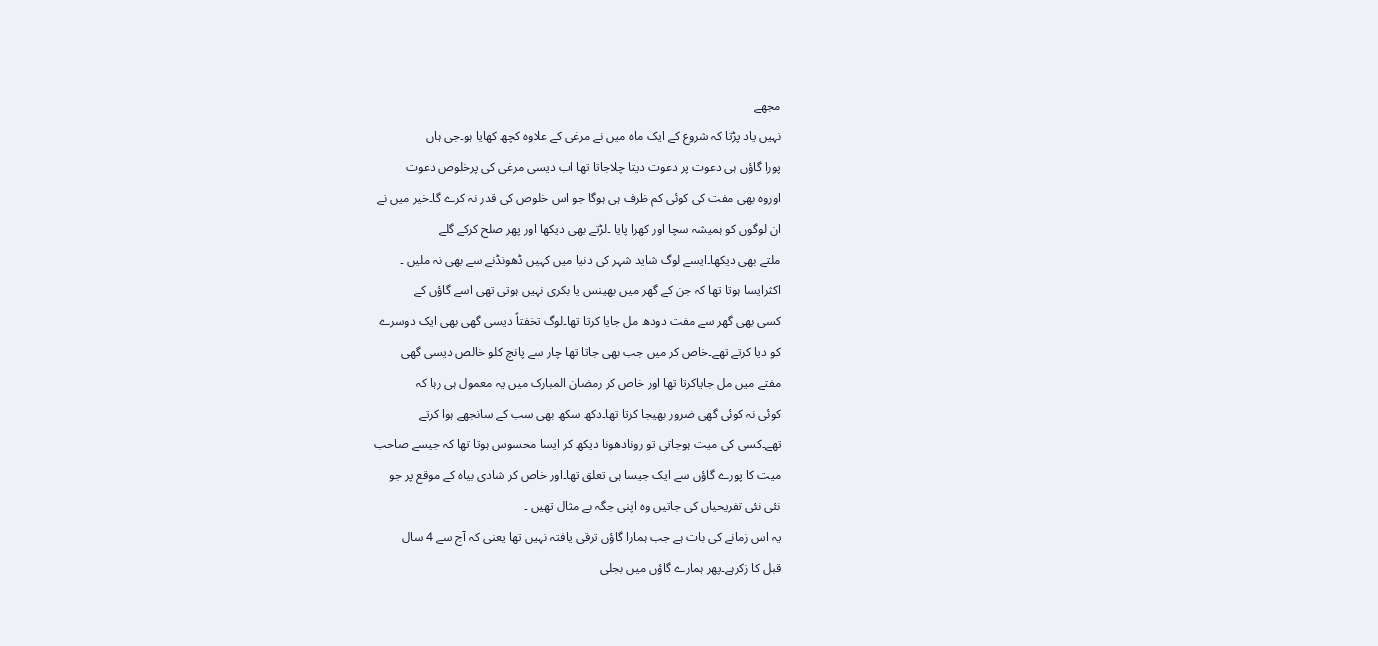مجھے
نہیں یاد پڑتا کہ شروع کے ایک ماہ میں نے مرغی کے علاوہ کچھ کھایا ہو۔جی ہاں
پورا گاؤں ہی دعوت پر دعوت دیتا چلاجاتا تھا اب دیسی مرغی کی پرخلوص دعوت
اوروہ بھی مفت کی کوئی کم ظرف ہی ہوگا جو اس خلوص کی قدر نہ کرے گا۔خیر میں نے
ان لوگوں کو ہمیشہ سچا اور کھرا پایا ۔لڑتے بھی دیکھا اور پھر صلح کرکے گلے
ملتے بھی دیکھا۔ایسے لوگ شاید شہر کی دنیا میں کہیں ڈھونڈنے سے بھی نہ ملیں ۔
اکثرایسا ہوتا تھا کہ جن کے گھر میں بھینس یا بکری نہیں ہوتی تھی اسے گاؤں کے
کسی بھی گھر سے مفت دودھ مل جایا کرتا تھا۔لوگ تخفتاً دیسی گھی بھی ایک دوسرے
کو دیا کرتے تھے۔خاص کر میں جب بھی جاتا تھا چار سے پانچ کلو خالص دیسی گھی
مفتے میں مل جایاکرتا تھا اور خاص کر رمضان المبارک میں یہ معمول ہی رہا کہ
کوئی نہ کوئی گھی ضرور بھیجا کرتا تھا۔دکھ سکھ بھی سب کے سانجھے ہوا کرتے
تھے۔کسی کی میت ہوجاتی تو رونادھونا دیکھ کر ایسا محسوس ہوتا تھا کہ جیسے صاحب
میت کا پورے گاؤں سے ایک جیسا ہی تعلق تھا۔اور خاص کر شادی بیاہ کے موقع پر جو
نئی نئی تفریحیاں کی جاتیں وہ اپنی جگہ بے مثال تھیں ۔
یہ اس زمانے کی بات ہے جب ہمارا گاؤں ترقی یافتہ نہیں تھا یعنی کہ آج سے 4 سال
قبل کا زکرہے۔پھر ہمارے گاؤں میں بجلی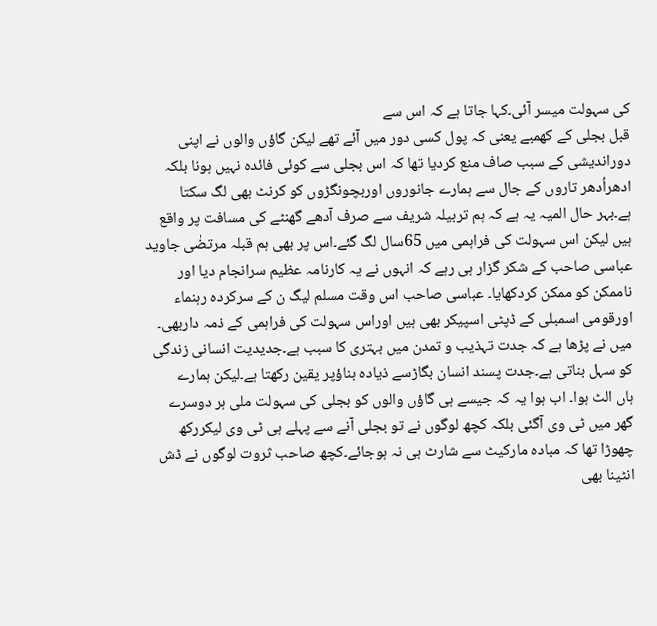کی سہولت میسر آئی۔کہا جاتا ہے کہ اس سے
قبل بجلی کے کھمبے یعنی کہ پول کسی دور میں آئے تھے لیکن گاؤں والوں نے اپنی
دوراندیشی کے سبب صاف منع کردیا تھا کہ اس بجلی سے کوئی فائدہ نہیں ہونا بلکہ
ادھراُدھر تاروں کے جال سے ہمارے جانوروں اوربچونگڑوں کو کرنٹ بھی لگ سکتا
ہے۔بہر حال المیہ یہ ہے کہ ہم تربیلہ شریف سے صرف آدھے گھنٹے کی مسافت پر واقع
ہیں لیکن اس سہولت کی فراہمی میں 65سال لگ گئے۔اس پر بھی ہم قبلہ مرتضٰی جاوید
عباسی صاحب کے شکر گزار ہی رہے کہ انہوں نے یہ کارنامہ عظیم سرانجام دیا اور
ناممکن کو ممکن کردکھایا۔ عباسی صاحب اس وقت مسلم لیگ ن کے سرکردہ رہنماء
اورقومی اسمبلی کے ڈپٹی اسپیکر بھی ہیں اوراس سہولت کی فراہمی کے ذمہ داربھی۔
میں نے پڑھا ہے کہ جدت تہذیب و تمدن میں بہتری کا سبب ہے۔جدیدیت انسانی زندگی
کو سہل بناتی ہے۔جدت پسند انسان بگاڑسے ذیادہ بناؤپر یقین رکھتا ہے۔لیکن ہمارے
ہاں الٹ ہوا۔ اب ہوا یہ کہ جیسے ہی گاؤں والوں کو بجلی کی سہولت ملی ہر دوسرے
گھر میں ٹی وی آگئی بلکہ کچھ لوگوں نے تو بجلی آنے سے پہلے ہی ٹی وی لیکررکھ
چھوڑا تھا کہ مبادہ مارکیٹ سے شارٹ ہی نہ ہوجائے۔کچھ صاحب ثروت لوگوں نے ڈش
انٹینا بھی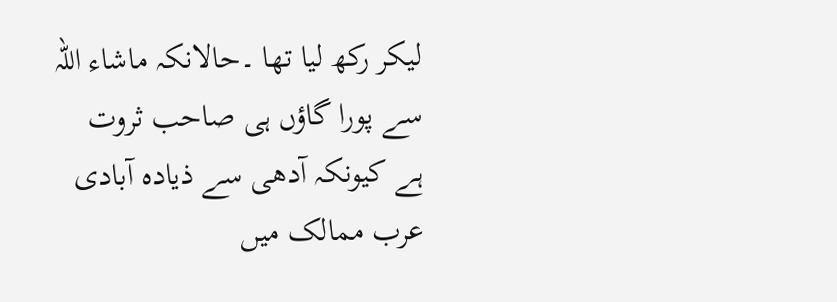لیکر رکھ لیا تھا ۔حالانکہ ماشاء اللہ سے پورا گاؤں ہی صاحب ثروت
ہے کیونکہ آدھی سے ذیادہ آبادی عرب ممالک میں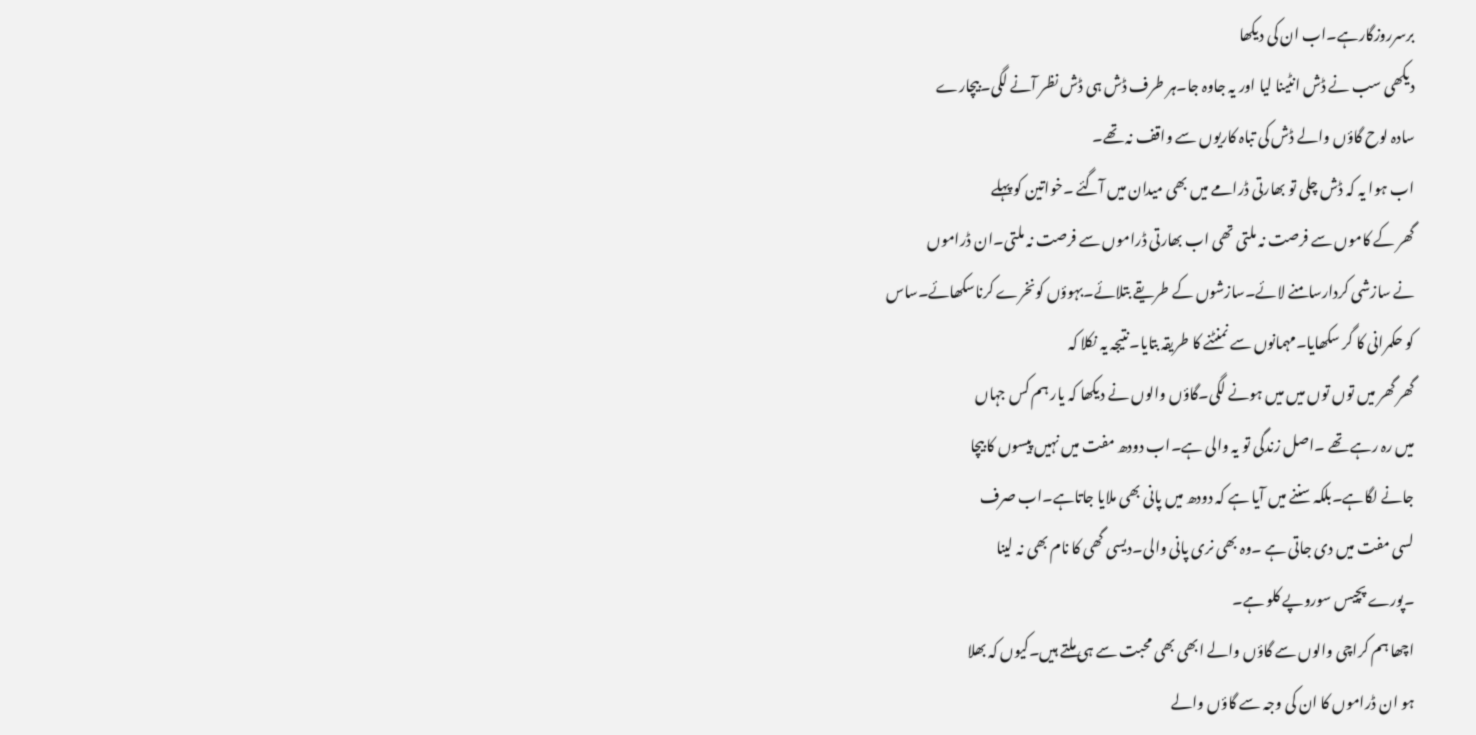برسرروزگارہے۔اب ان کی دیکھا
دیکھی سب نے ڈش انٹینا لیا اور یہ جاوہ جا۔ہر طرف ڈش ہی ڈش نظر آنے لگی۔بیچارے
سادہ لوح گاؤں والے ڈش کی تباہ کاریوں سے واقف نہ تھے۔
اب ہوا یہ کہ ڈش چلی تو بھارتی ڈرامے میں بھی میدان میں آگئے ۔خواتین کو پہلے
گھر کے کاموں سے فرصت نہ ملتی تھی اب بھارتی ڈراموں سے فرصت نہ ملتی۔ان ڈراموں
نے سازشی کردارسامنے لائے۔سازشوں کے طریقے بتلائے۔بہوؤں کونخرے کرناسکھائے۔ساس
کو حکمرانی کا گر سکھایا۔مہمانوں سے نمنٹنے کا طریقہ بتایا۔نتیجہ یہ نکلا کہ
گھر گھر میں توں توں میں میں ہونے لگی۔گاؤں والوں نے دیکھا کہ یار ہم کس جہاں
میں رہ رہے تھے ۔اصل زندگی تو یہ والی ہے۔اب دودھ مفت میں نہیں پیسوں کا بیچا
جانے لگاہے۔بلکہ سننے میں آیا ہے کہ دودھ میں پانی بھی ملایا جاتاہے۔اب صرف
لسی مفت میں دی جاتی ہے ۔وہ بھی نری پانی والی۔دیسی گھی کا نام بھی نہ لینا
۔پورے پچیس سوروپے کلو ہے۔
اچھا ہم کراچی والوں سے گاؤں والے ابھی بھی محبت سے ہی ملتے ہیں۔کیوں کہ بھلا
ہو ان ڈراموں کا ان کی وجہ سے گاؤں والے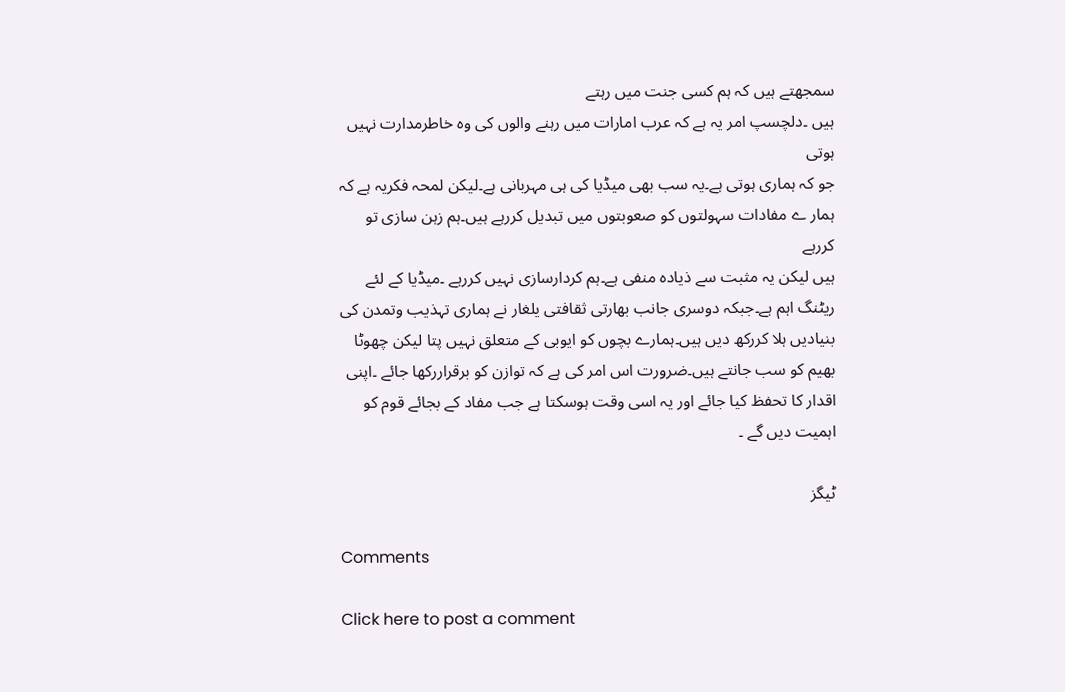سمجھتے ہیں کہ ہم کسی جنت میں رہتے
ہیں ۔دلچسپ امر یہ ہے کہ عرب امارات میں رہنے والوں کی وہ خاطرمدارت نہیں ہوتی
جو کہ ہماری ہوتی ہے۔یہ سب بھی میڈیا کی ہی مہربانی ہے۔لیکن لمحہ فکریہ ہے کہ
ہمار ے مفادات سہولتوں کو صعوبتوں میں تبدیل کررہے ہیں۔ہم زہن سازی تو کررہے
ہیں لیکن یہ مثبت سے ذیادہ منفی ہے۔ہم کردارسازی نہیں کررہے ۔میڈیا کے لئے
ریٹنگ اہم ہے۔جبکہ دوسری جانب بھارتی ثقافتی یلغار نے ہماری تہذیب وتمدن کی
بنیادیں ہلا کررکھ دیں ہیں۔ہمارے بچوں کو ایوبی کے متعلق نہیں پتا لیکن چھوٹا
بھیم کو سب جانتے ہیں۔ضرورت اس امر کی ہے کہ توازن کو برقراررکھا جائے ۔اپنی
اقدار کا تحفظ کیا جائے اور یہ اسی وقت ہوسکتا ہے جب مفاد کے بجائے قوم کو
اہمیت دیں گے ۔

ٹیگز

Comments

Click here to post a comment